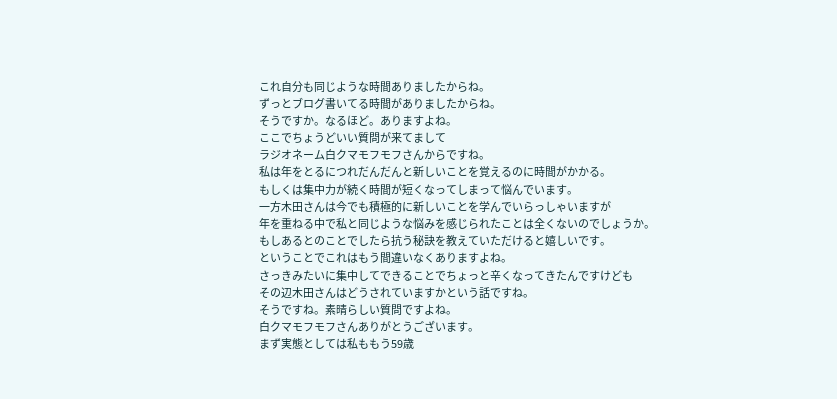これ自分も同じような時間ありましたからね。
ずっとブログ書いてる時間がありましたからね。
そうですか。なるほど。ありますよね。
ここでちょうどいい質問が来てまして
ラジオネーム白クマモフモフさんからですね。
私は年をとるにつれだんだんと新しいことを覚えるのに時間がかかる。
もしくは集中力が続く時間が短くなってしまって悩んでいます。
一方木田さんは今でも積極的に新しいことを学んでいらっしゃいますが
年を重ねる中で私と同じような悩みを感じられたことは全くないのでしょうか。
もしあるとのことでしたら抗う秘訣を教えていただけると嬉しいです。
ということでこれはもう間違いなくありますよね。
さっきみたいに集中してできることでちょっと辛くなってきたんですけども
その辺木田さんはどうされていますかという話ですね。
そうですね。素晴らしい質問ですよね。
白クマモフモフさんありがとうございます。
まず実態としては私ももう59歳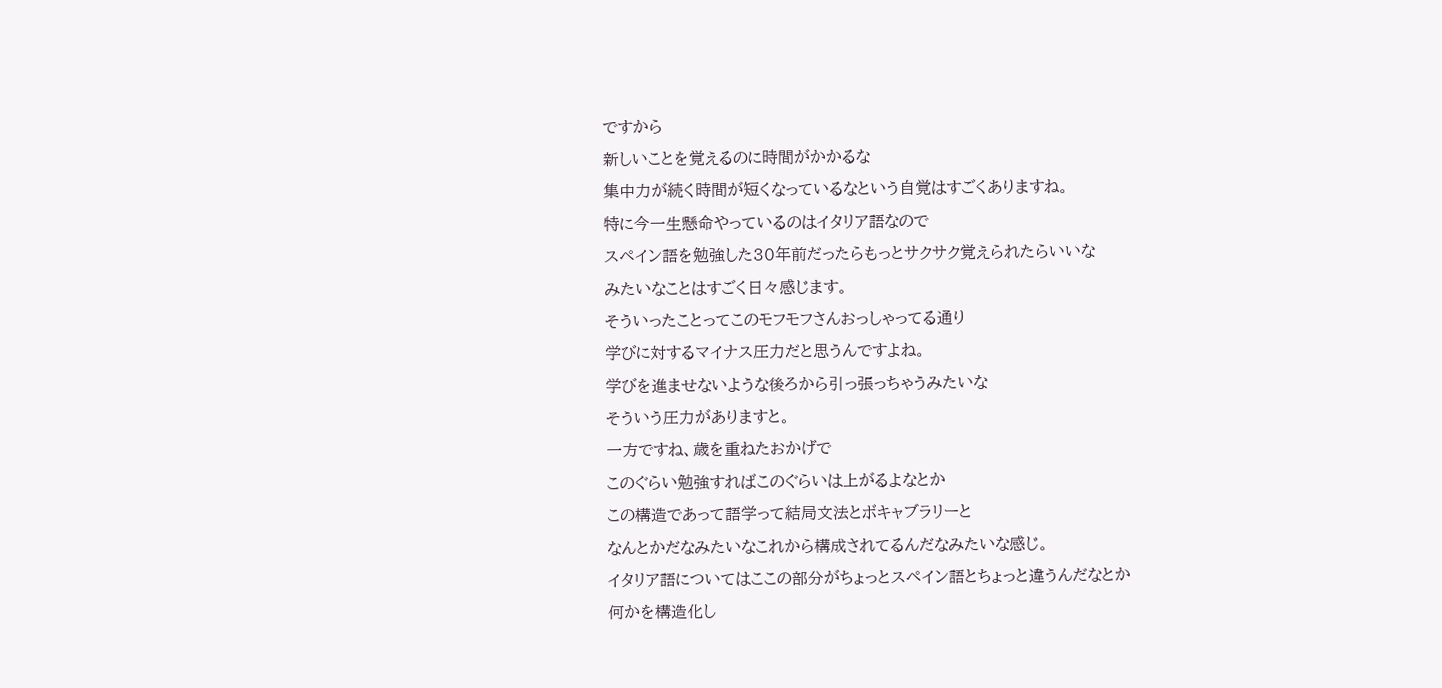ですから
新しいことを覚えるのに時間がかかるな
集中力が続く時間が短くなっているなという自覚はすごくありますね。
特に今一生懸命やっているのはイタリア語なので
スペイン語を勉強した30年前だったらもっとサクサク覚えられたらいいな
みたいなことはすごく日々感じます。
そういったことってこのモフモフさんおっしゃってる通り
学びに対するマイナス圧力だと思うんですよね。
学びを進ませないような後ろから引っ張っちゃうみたいな
そういう圧力がありますと。
一方ですね、歳を重ねたおかげで
このぐらい勉強すればこのぐらいは上がるよなとか
この構造であって語学って結局文法とボキャブラリーと
なんとかだなみたいなこれから構成されてるんだなみたいな感じ。
イタリア語についてはここの部分がちょっとスペイン語とちょっと違うんだなとか
何かを構造化し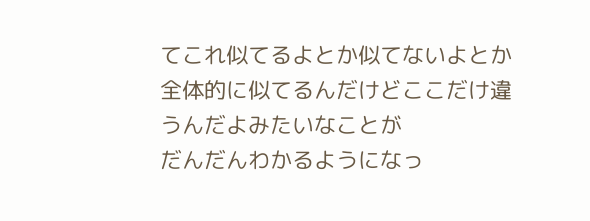てこれ似てるよとか似てないよとか
全体的に似てるんだけどここだけ違うんだよみたいなことが
だんだんわかるようになっ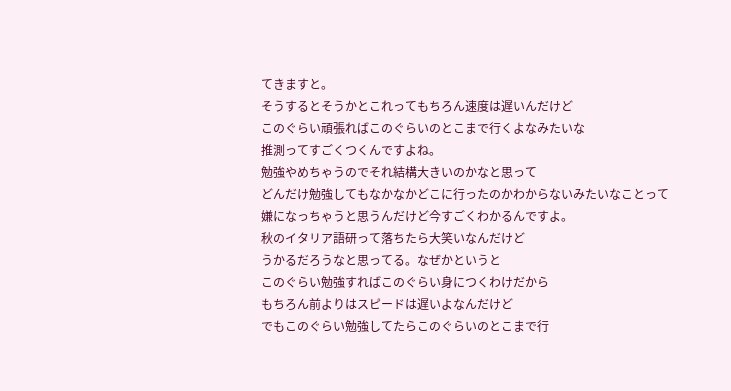てきますと。
そうするとそうかとこれってもちろん速度は遅いんだけど
このぐらい頑張ればこのぐらいのとこまで行くよなみたいな
推測ってすごくつくんですよね。
勉強やめちゃうのでそれ結構大きいのかなと思って
どんだけ勉強してもなかなかどこに行ったのかわからないみたいなことって
嫌になっちゃうと思うんだけど今すごくわかるんですよ。
秋のイタリア語研って落ちたら大笑いなんだけど
うかるだろうなと思ってる。なぜかというと
このぐらい勉強すればこのぐらい身につくわけだから
もちろん前よりはスピードは遅いよなんだけど
でもこのぐらい勉強してたらこのぐらいのとこまで行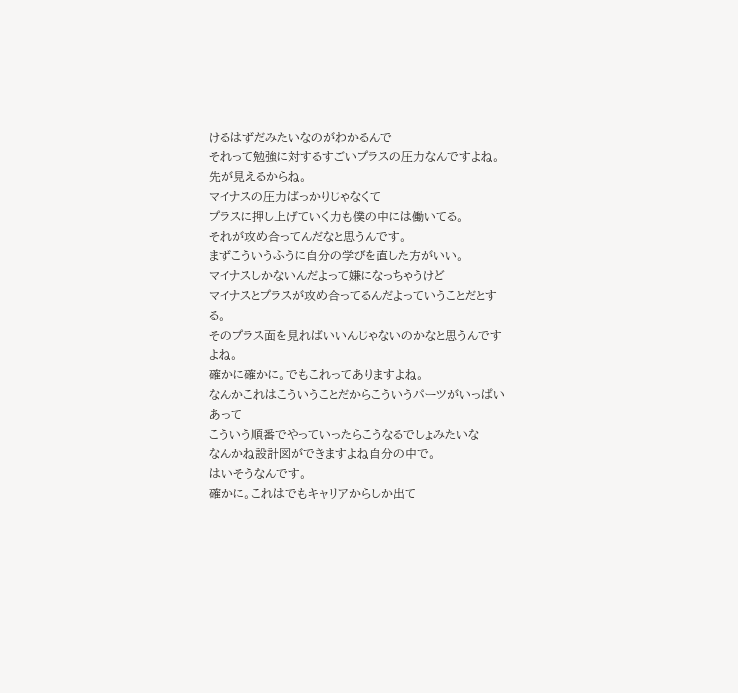けるはずだみたいなのがわかるんで
それって勉強に対するすごいプラスの圧力なんですよね。
先が見えるからね。
マイナスの圧力ばっかりじゃなくて
プラスに押し上げていく力も僕の中には働いてる。
それが攻め合ってんだなと思うんです。
まずこういうふうに自分の学びを直した方がいい。
マイナスしかないんだよって嫌になっちゃうけど
マイナスとプラスが攻め合ってるんだよっていうことだとする。
そのプラス面を見ればいいんじゃないのかなと思うんですよね。
確かに確かに。でもこれってありますよね。
なんかこれはこういうことだからこういうパーツがいっぱいあって
こういう順番でやっていったらこうなるでしょみたいな
なんかね設計図ができますよね自分の中で。
はいそうなんです。
確かに。これはでもキャリアからしか出て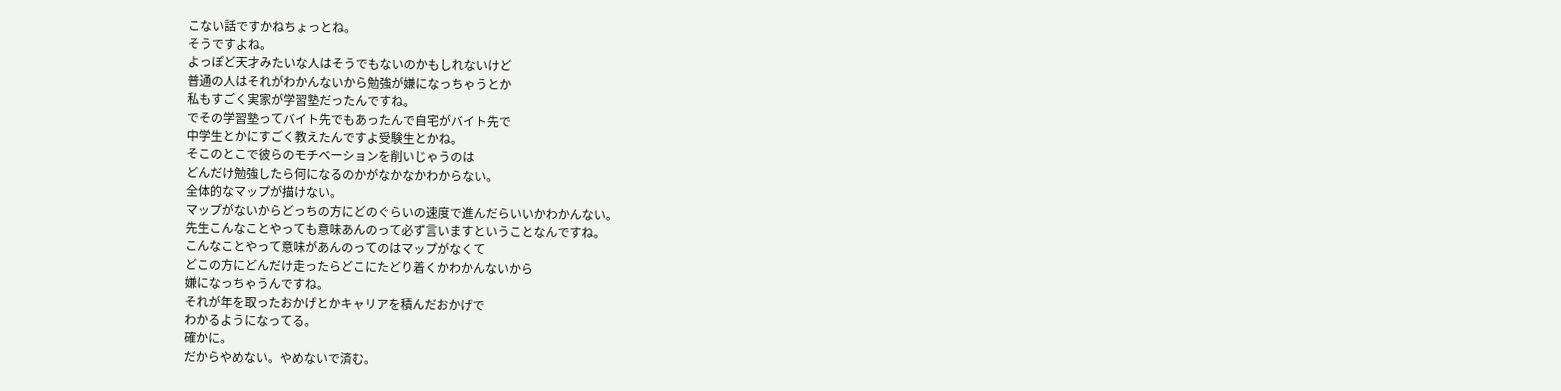こない話ですかねちょっとね。
そうですよね。
よっぽど天才みたいな人はそうでもないのかもしれないけど
普通の人はそれがわかんないから勉強が嫌になっちゃうとか
私もすごく実家が学習塾だったんですね。
でその学習塾ってバイト先でもあったんで自宅がバイト先で
中学生とかにすごく教えたんですよ受験生とかね。
そこのとこで彼らのモチベーションを削いじゃうのは
どんだけ勉強したら何になるのかがなかなかわからない。
全体的なマップが描けない。
マップがないからどっちの方にどのぐらいの速度で進んだらいいかわかんない。
先生こんなことやっても意味あんのって必ず言いますということなんですね。
こんなことやって意味があんのってのはマップがなくて
どこの方にどんだけ走ったらどこにたどり着くかわかんないから
嫌になっちゃうんですね。
それが年を取ったおかげとかキャリアを積んだおかげで
わかるようになってる。
確かに。
だからやめない。やめないで済む。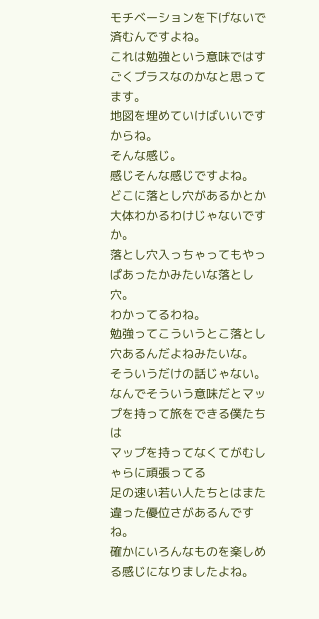モチベーションを下げないで済むんですよね。
これは勉強という意味ではすごくプラスなのかなと思ってます。
地図を埋めていけばいいですからね。
そんな感じ。
感じそんな感じですよね。
どこに落とし穴があるかとか大体わかるわけじゃないですか。
落とし穴入っちゃってもやっぱあったかみたいな落とし穴。
わかってるわね。
勉強ってこういうとこ落とし穴あるんだよねみたいな。
そういうだけの話じゃない。
なんでそういう意味だとマップを持って旅をできる僕たちは
マップを持ってなくてがむしゃらに頑張ってる
足の速い若い人たちとはまた違った優位さがあるんですね。
確かにいろんなものを楽しめる感じになりましたよね。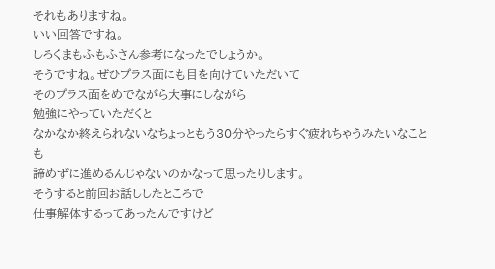それもありますね。
いい回答ですね。
しろくまもふもふさん参考になったでしょうか。
そうですね。ぜひプラス面にも目を向けていただいて
そのプラス面をめでながら大事にしながら
勉強にやっていただくと
なかなか終えられないなちょっともう30分やったらすぐ疲れちゃうみたいなことも
諦めずに進めるんじゃないのかなって思ったりします。
そうすると前回お話ししたところで
仕事解体するってあったんですけど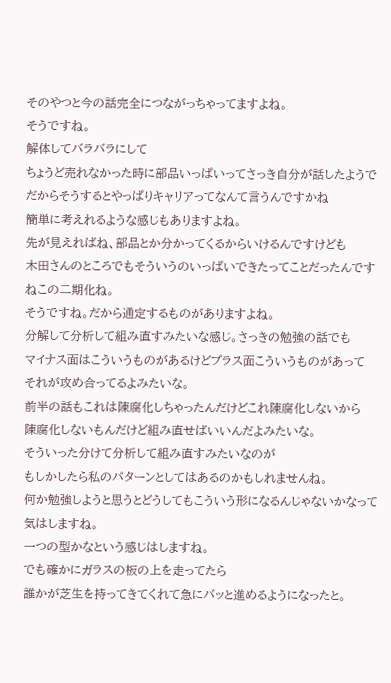そのやつと今の話完全につながっちゃってますよね。
そうですね。
解体してバラバラにして
ちょうど売れなかった時に部品いっぱいってさっき自分が話したようで
だからそうするとやっぱりキャリアってなんて言うんですかね
簡単に考えれるような感じもありますよね。
先が見えればね、部品とか分かってくるからいけるんですけども
木田さんのところでもそういうのいっぱいできたってことだったんですねこの二期化ね。
そうですね。だから通定するものがありますよね。
分解して分析して組み直すみたいな感じ。さっきの勉強の話でも
マイナス面はこういうものがあるけどプラス面こういうものがあって
それが攻め合ってるよみたいな。
前半の話もこれは陳腐化しちゃったんだけどこれ陳腐化しないから
陳腐化しないもんだけど組み直せばいいんだよみたいな。
そういった分けて分析して組み直すみたいなのが
もしかしたら私のパターンとしてはあるのかもしれませんね。
何か勉強しようと思うとどうしてもこういう形になるんじゃないかなって気はしますね。
一つの型かなという感じはしますね。
でも確かにガラスの板の上を走ってたら
誰かが芝生を持ってきてくれて急にバッと進めるようになったと。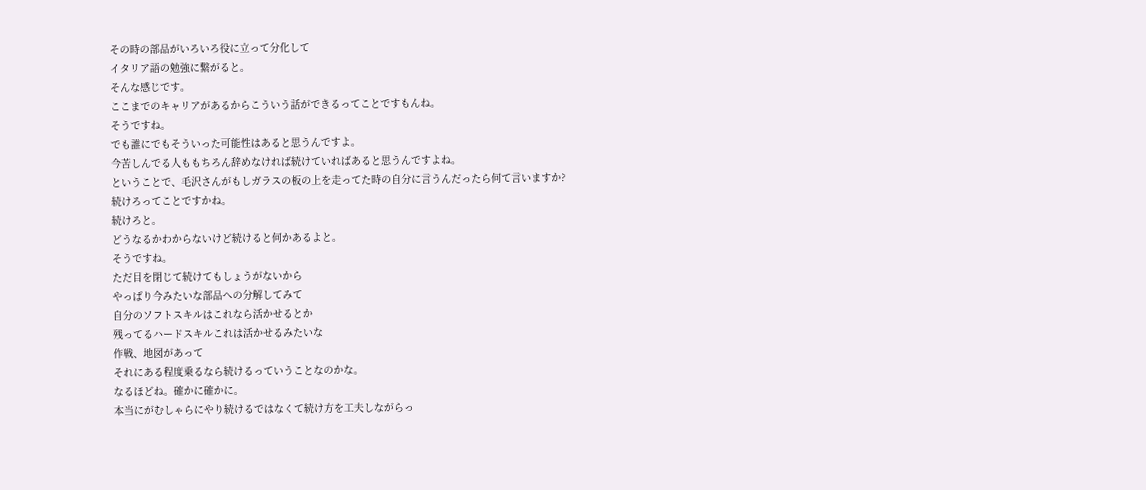その時の部品がいろいろ役に立って分化して
イタリア語の勉強に繋がると。
そんな感じです。
ここまでのキャリアがあるからこういう話ができるってことですもんね。
そうですね。
でも誰にでもそういった可能性はあると思うんですよ。
今苦しんでる人ももちろん辞めなければ続けていればあると思うんですよね。
ということで、毛沢さんがもしガラスの板の上を走ってた時の自分に言うんだったら何て言いますか?
続けろってことですかね。
続けろと。
どうなるかわからないけど続けると何かあるよと。
そうですね。
ただ目を閉じて続けてもしょうがないから
やっぱり今みたいな部品への分解してみて
自分のソフトスキルはこれなら活かせるとか
残ってるハードスキルこれは活かせるみたいな
作戦、地図があって
それにある程度乗るなら続けるっていうことなのかな。
なるほどね。確かに確かに。
本当にがむしゃらにやり続けるではなくて続け方を工夫しながらっ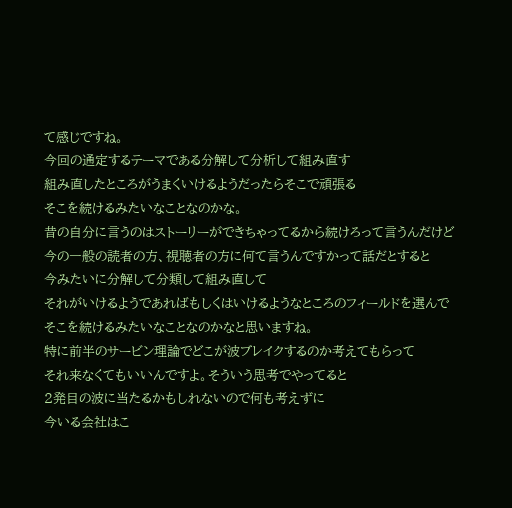て感じですね。
今回の通定するテーマである分解して分析して組み直す
組み直したところがうまくいけるようだったらそこで頑張る
そこを続けるみたいなことなのかな。
昔の自分に言うのはストーリーができちゃってるから続けろって言うんだけど
今の一般の読者の方、視聴者の方に何て言うんですかって話だとすると
今みたいに分解して分類して組み直して
それがいけるようであればもしくはいけるようなところのフィールドを選んで
そこを続けるみたいなことなのかなと思いますね。
特に前半のサービン理論でどこが波ブレイクするのか考えてもらって
それ来なくてもいいんですよ。そういう思考でやってると
2発目の波に当たるかもしれないので何も考えずに
今いる会社はこ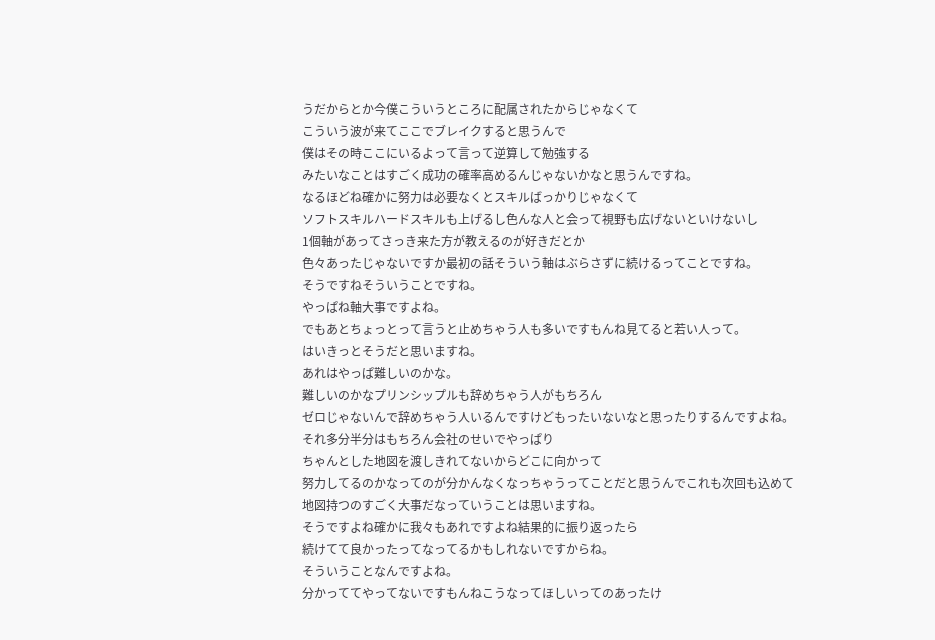うだからとか今僕こういうところに配属されたからじゃなくて
こういう波が来てここでブレイクすると思うんで
僕はその時ここにいるよって言って逆算して勉強する
みたいなことはすごく成功の確率高めるんじゃないかなと思うんですね。
なるほどね確かに努力は必要なくとスキルばっかりじゃなくて
ソフトスキルハードスキルも上げるし色んな人と会って視野も広げないといけないし
1個軸があってさっき来た方が教えるのが好きだとか
色々あったじゃないですか最初の話そういう軸はぶらさずに続けるってことですね。
そうですねそういうことですね。
やっぱね軸大事ですよね。
でもあとちょっとって言うと止めちゃう人も多いですもんね見てると若い人って。
はいきっとそうだと思いますね。
あれはやっぱ難しいのかな。
難しいのかなプリンシップルも辞めちゃう人がもちろん
ゼロじゃないんで辞めちゃう人いるんですけどもったいないなと思ったりするんですよね。
それ多分半分はもちろん会社のせいでやっぱり
ちゃんとした地図を渡しきれてないからどこに向かって
努力してるのかなってのが分かんなくなっちゃうってことだと思うんでこれも次回も込めて
地図持つのすごく大事だなっていうことは思いますね。
そうですよね確かに我々もあれですよね結果的に振り返ったら
続けてて良かったってなってるかもしれないですからね。
そういうことなんですよね。
分かっててやってないですもんねこうなってほしいってのあったけ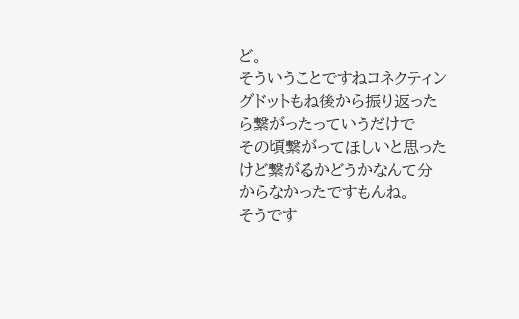ど。
そういうことですねコネクティングドットもね後から振り返ったら繋がったっていうだけで
その頃繋がってほしいと思ったけど繋がるかどうかなんて分からなかったですもんね。
そうです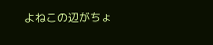よねこの辺がちょ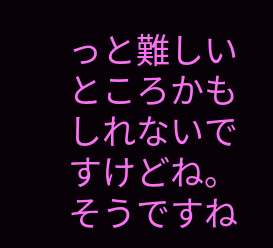っと難しいところかもしれないですけどね。
そうですね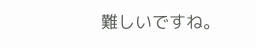難しいですね。